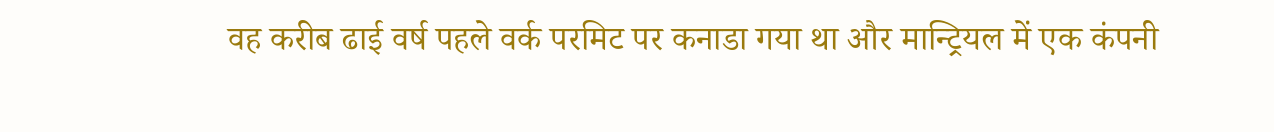वह करीब ढाई वर्ष पहले वर्क परमिट पर कनाडा गया था और मान्ट्रियल में एक कंपनी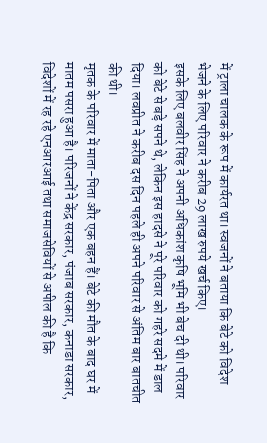में ट्राला चालक के रूप में कार्यरत था। स्वजनों ने बताया कि बेटे को विदेश भेजने के लिए परिवार ने करीब 29 लाख रुपये खर्च किए।
इसके लिए बलवीर सिंह ने अपनी अधिकांश कृषि भूमि भी बेच दी थी। परिवार को बेटे से बड़े सपने थे, लेकिन इस हादसे ने पूरे परिवार को गहरे सदमे में डाल दिया। लवप्रीत ने करीब दस दिन पहले ही अपने परिवार से अंतिम बार बातचीत की थी।
मृतक के परिवार में माता-पिता और एक बहन हैं। बेटे की मौत के बाद घर में मातम पसरा हुआ है। परिजनों ने केंद्र सरकार, पंजाब सरकार, कनाडा सरकार, विदेशों में रह रहे एनआरआई तथा समाजसेवियों से अपील की है कि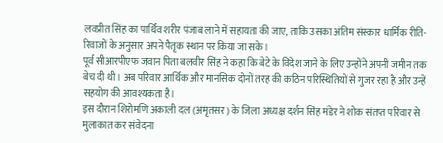लवप्रीत सिंह का पार्थिव शरीर पंजाब लाने में सहायता की जाए, ताकि उसका अंतिम संस्कार धार्मिक रीति-रिवाजों के अनुसार अपने पैतृक स्थान पर किया जा सके।
पूर्व सीआरपीएफ जवान पिता बलवीर सिंह ने कहा कि बेटे के विदेश जाने के लिए उन्होंने अपनी जमीन तक बेच दी थी। अब परिवार आर्थिक और मानसिक दोनों तरह की कठिन परिस्थितियों से गुजर रहा है और उन्हें सहयोग की आवश्यकता है।
इस दौरान शिरोमणि अकाली दल (अमृतसर) के जिला अध्यक्ष दर्शन सिंह मंडेर ने शोक संतप्त परिवार से मुलाकात कर संवेदना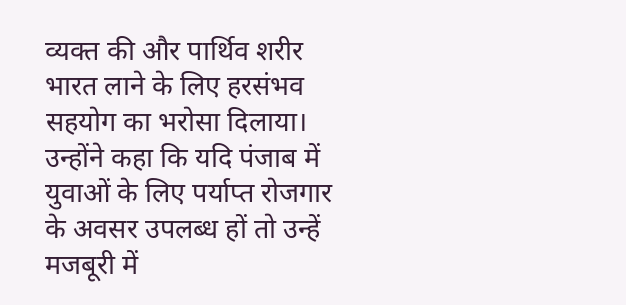व्यक्त की और पार्थिव शरीर भारत लाने के लिए हरसंभव सहयोग का भरोसा दिलाया।
उन्होंने कहा कि यदि पंजाब में युवाओं के लिए पर्याप्त रोजगार के अवसर उपलब्ध हों तो उन्हें मजबूरी में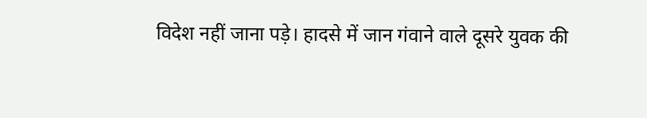विदेश नहीं जाना पड़े। हादसे में जान गंवाने वाले दूसरे युवक की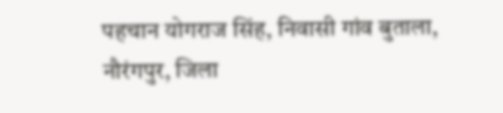पहचान योगराज सिंह, निवासी गांव बुताला, नौरंगपुर, जिला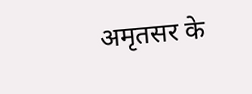अमृतसर के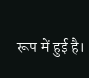रूप में हुई है।